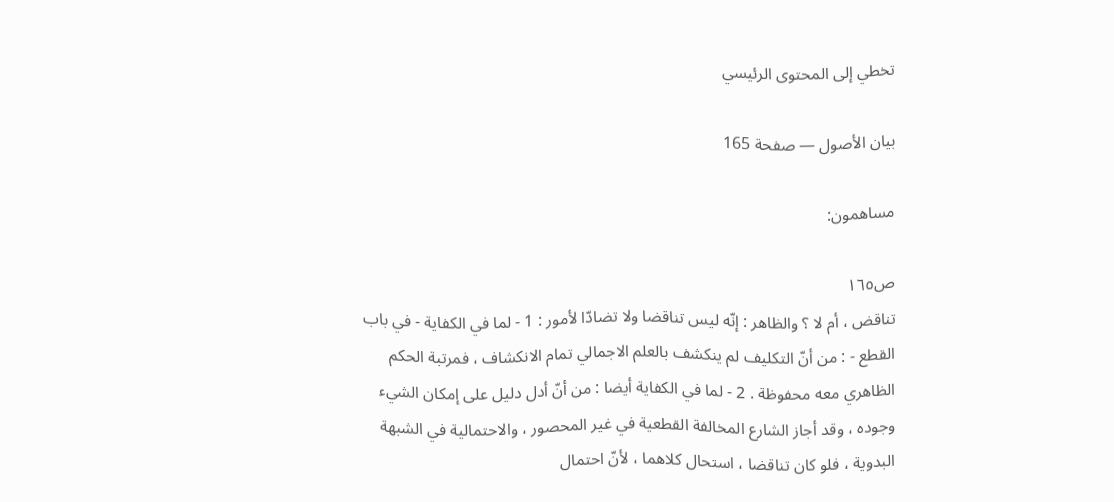تخطي إلى المحتوى الرئيسي

بيان الأصول — صفحة 165

مساهمون:

ص١٦٥
تناقض ، أم لا ؟ والظاهر : إنّه ليس تناقضا ولا تضادّا لأمور : 1 - لما في الكفاية - في باب القطع - : من أنّ التكليف لم ينكشف بالعلم الاجمالي تمام الانكشاف ، فمرتبة الحكم الظاهري معه محفوظة . 2 - لما في الكفاية أيضا : من أنّ أدل دليل على إمكان الشيء وجوده ، وقد أجاز الشارع المخالفة القطعية في غير المحصور ، والاحتمالية في الشبهة البدوية ، فلو كان تناقضا ، استحال كلاهما ، لأنّ احتمال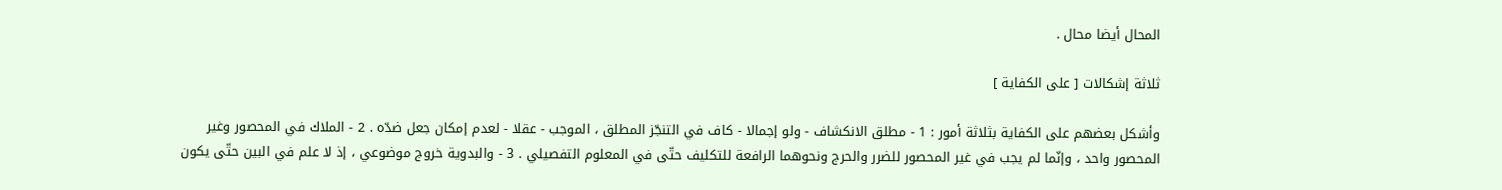المحال أيضا محال .

ثلاثة إشكالات [ على الكفاية ]

وأشكل بعضهم على الكفاية بثلاثة أمور : 1 - مطلق الانكشاف - ولو إجمالا - كاف في التنجّز المطلق ، الموجب - عقلا - لعدم إمكان جعل ضدّه . 2 - الملاك في المحصور وغير المحصور واحد ، وإنّما لم يجب في غير المحصور للضرر والحرج ونحوهما الرافعة للتكليف حتّى في المعلوم التفصيلي . 3 - والبدوية خروج موضوعي ، إذ لا علم في البين حتّى يكون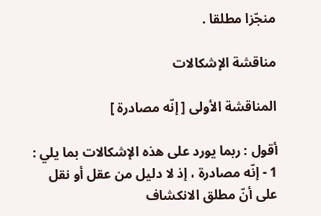منجّزا مطلقا .

مناقشة الإشكالات

المناقشة الأولى [ إنّه مصادرة ]

أقول : ربما يورد على هذه الإشكالات بما يلي : 1 - إنّه مصادرة ، إذ لا دليل من عقل أو نقل على أنّ مطلق الانكشاف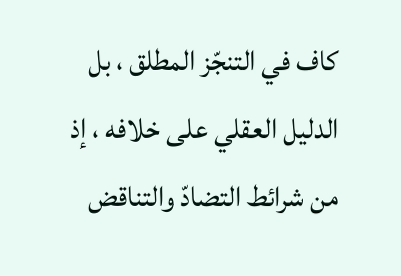كاف في التنجّز المطلق ، بل الدليل العقلي على خلافه ، إذ من شرائط التضادّ والتناقض